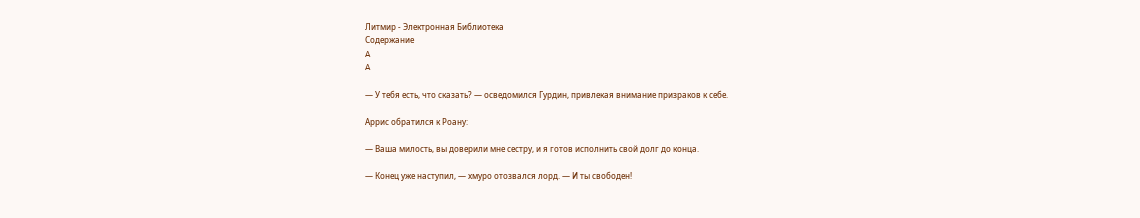Литмир - Электронная Библиотека
Содержание
A
A

— У тебя есть, что сказать? — осведомился Гурдин, привлекая внимание призраков к себе.

Аррис обратился к Роану:

— Ваша милость, вы доверили мне сестру, и я готов исполнить свой долг до конца.

— Конец уже наступил, — хмуро отозвался лорд. — И ты свободен!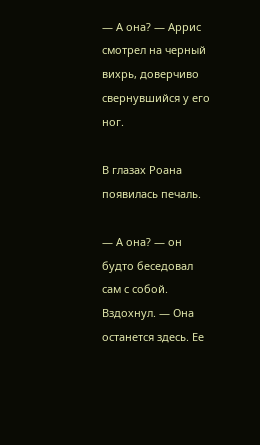— А она? — Аррис смотрел на черный вихрь, доверчиво свернувшийся у его ног.

В глазах Роана появилась печаль.

— А она? — он будто беседовал сам с собой. Вздохнул. — Она останется здесь. Ее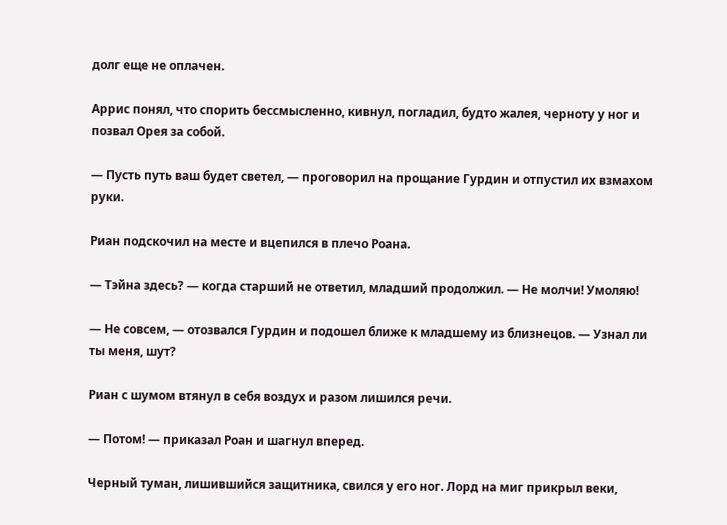долг еще не оплачен.

Аррис понял, что спорить бессмысленно, кивнул, погладил, будто жалея, черноту у ног и позвал Орея за собой.

— Пусть путь ваш будет светел, — проговорил на прощание Гурдин и отпустил их взмахом руки.

Риан подскочил на месте и вцепился в плечо Роана.

— Тэйна здесь? — когда старший не ответил, младший продолжил. — Не молчи! Умоляю!

— Не совсем, — отозвался Гурдин и подошел ближе к младшему из близнецов. — Узнал ли ты меня, шут?

Риан с шумом втянул в себя воздух и разом лишился речи.

— Потом! — приказал Роан и шагнул вперед.

Черный туман, лишившийся защитника, свился у его ног. Лорд на миг прикрыл веки,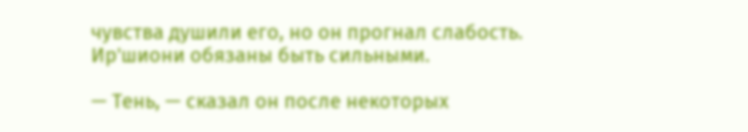чувства душили его, но он прогнал слабость. Ир'шиони обязаны быть сильными.

— Тень, — сказал он после некоторых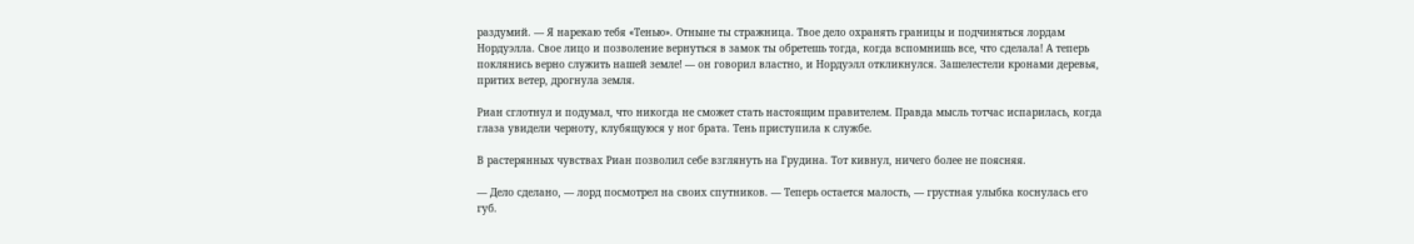раздумий. — Я нарекаю тебя «Тенью». Отныне ты стражница. Твое дело охранять границы и подчиняться лордам Нордуэлла. Свое лицо и позволение вернуться в замок ты обретешь тогда, когда вспомнишь все, что сделала! А теперь поклянись верно служить нашей земле! — он говорил властно, и Нордуэлл откликнулся. Зашелестели кронами деревья, притих ветер, дрогнула земля.

Риан сглотнул и подумал, что никогда не сможет стать настоящим правителем. Правда мысль тотчас испарилась, когда глаза увидели черноту, клубящуюся у ног брата. Тень приступила к службе.

В растерянных чувствах Риан позволил себе взглянуть на Грудина. Тот кивнул, ничего более не поясняя.

— Дело сделано, — лорд посмотрел на своих спутников. — Теперь остается малость, — грустная улыбка коснулась его губ.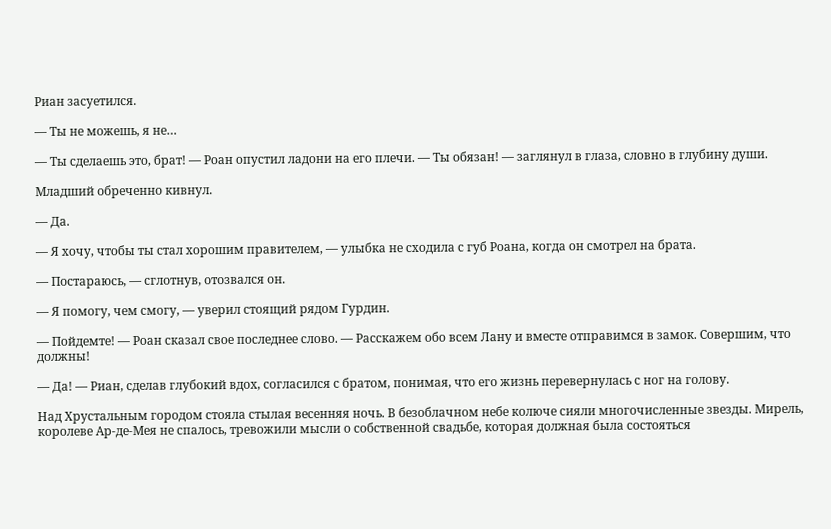Риан засуетился.

— Ты не можешь, я не…

— Ты сделаешь это, брат! — Роан опустил ладони на его плечи. — Ты обязан! — заглянул в глаза, словно в глубину души.

Младший обреченно кивнул.

— Да.

— Я хочу, чтобы ты стал хорошим правителем, — улыбка не сходила с губ Роана, когда он смотрел на брата.

— Постараюсь, — сглотнув, отозвался он.

— Я помогу, чем смогу, — уверил стоящий рядом Гурдин.

— Пойдемте! — Роан сказал свое последнее слово. — Расскажем обо всем Лану и вместе отправимся в замок. Совершим, что должны!

— Да! — Риан, сделав глубокий вдох, согласился с братом, понимая, что его жизнь перевернулась с ног на голову.

Над Хрустальным городом стояла стылая весенняя ночь. В безоблачном небе колюче сияли многочисленные звезды. Мирель, королеве Ар-де-Мея не спалось, тревожили мысли о собственной свадьбе, которая должная была состояться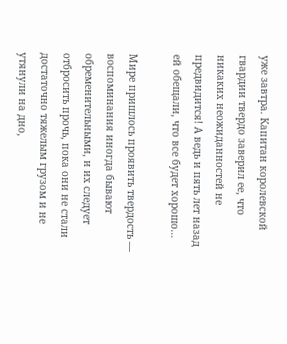уже завтра. Капитан королевской гвардии твердо заверил ее, что никаких неожиданностей не предвидится! А ведь и пять лет назад ей обещали, что все будет хорошо…

Мире пришлось проявить твердость — воспоминания иногда бывают обременительными, и их следует отбросить прочь, пока они не стали достаточно тяжелым грузом и не утянули на дно,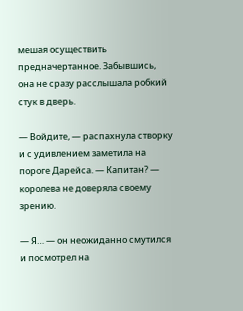мешая осуществить предначертанное. Забывшись, она не сразу расслышала робкий стук в дверь.

— Войдите, — распахнула створку и с удивлением заметила на пороге Дарейса. — Капитан? — королева не доверяла своему зрению.

— Я… — он неожиданно смутился и посмотрел на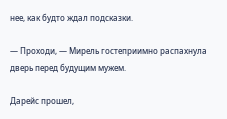нее, как будто ждал подсказки.

— Проходи, — Мирель гостеприимно распахнула дверь перед будущим мужем.

Дарейс прошел,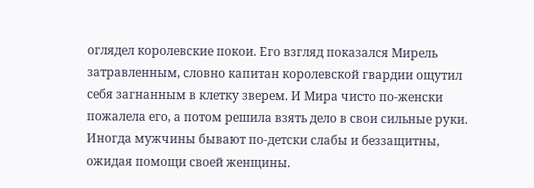оглядел королевские покои. Его взгляд показался Мирель затравленным, словно капитан королевской гвардии ощутил себя загнанным в клетку зверем. И Мира чисто по-женски пожалела его, а потом решила взять дело в свои сильные руки. Иногда мужчины бывают по-детски слабы и беззащитны, ожидая помощи своей женщины.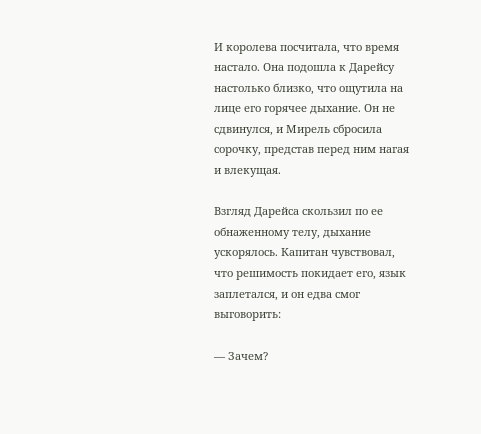И королева посчитала, что время настало. Она подошла к Дарейсу настолько близко, что ощутила на лице его горячее дыхание. Он не сдвинулся, и Мирель сбросила сорочку, представ перед ним нагая и влекущая.

Взгляд Дарейса скользил по ее обнаженному телу, дыхание ускорялось. Капитан чувствовал, что решимость покидает его, язык заплетался, и он едва смог выговорить:

— Зачем?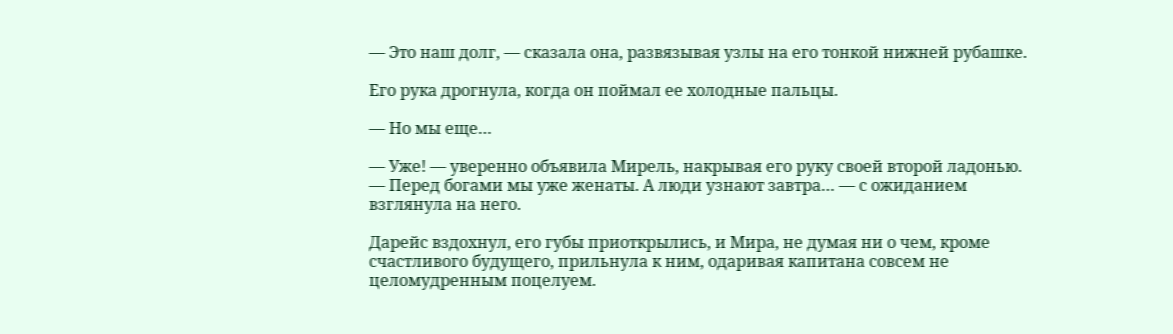— Это наш долг, — сказала она, развязывая узлы на его тонкой нижней рубашке.

Его рука дрогнула, когда он поймал ее холодные пальцы.

— Но мы еще…

— Уже! — уверенно объявила Мирель, накрывая его руку своей второй ладонью. — Перед богами мы уже женаты. А люди узнают завтра… — с ожиданием взглянула на него.

Дарейс вздохнул, его губы приоткрылись, и Мира, не думая ни о чем, кроме счастливого будущего, прильнула к ним, одаривая капитана совсем не целомудренным поцелуем.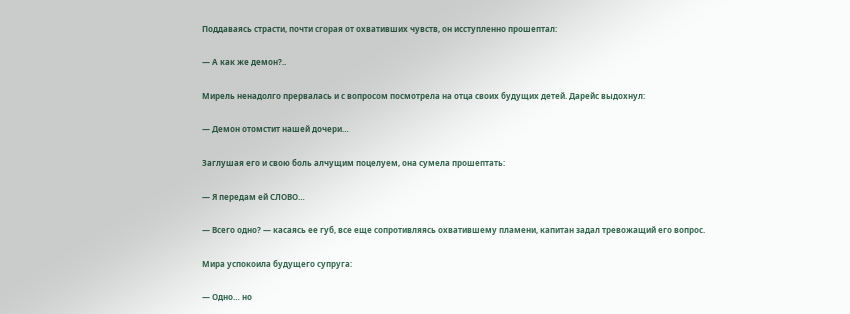Поддаваясь страсти, почти сгорая от охвативших чувств, он исступленно прошептал:

— А как же демон?..

Мирель ненадолго прервалась и с вопросом посмотрела на отца своих будущих детей. Дарейс выдохнул:

— Демон отомстит нашей дочери…

Заглушая его и свою боль алчущим поцелуем, она сумела прошептать:

— Я передам ей СЛОВО…

— Всего одно? — касаясь ее губ, все еще сопротивляясь охватившему пламени, капитан задал тревожащий его вопрос.

Мира успокоила будущего супруга:

— Одно… но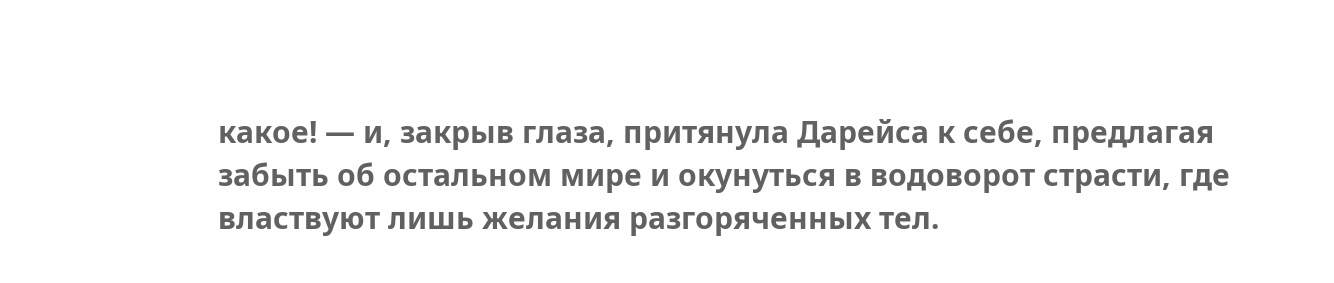какое! — и, закрыв глаза, притянула Дарейса к себе, предлагая забыть об остальном мире и окунуться в водоворот страсти, где властвуют лишь желания разгоряченных тел.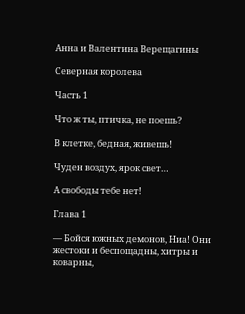Анна и Валентина Верещагины

Северная королева

Часть 1

Что ж ты, птичка, не поешь?

В клетке, бедная, живешь!

Чуден воздух, ярок свет…

А свободы тебе нет!

Глава 1

— Бойся южных демонов, Ниа! Они жестоки и беспощадны, хитры и коварны,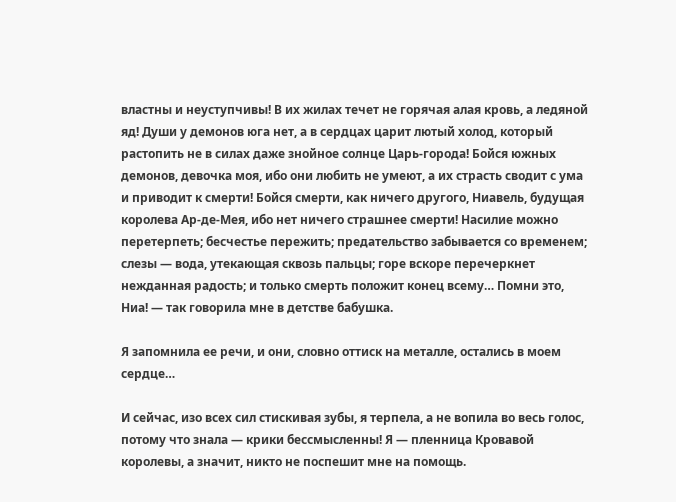властны и неуступчивы! В их жилах течет не горячая алая кровь, а ледяной яд! Души у демонов юга нет, а в сердцах царит лютый холод, который растопить не в силах даже знойное солнце Царь-города! Бойся южных демонов, девочка моя, ибо они любить не умеют, а их страсть сводит с ума и приводит к смерти! Бойся смерти, как ничего другого, Ниавель, будущая королева Ар-де-Мея, ибо нет ничего страшнее смерти! Насилие можно перетерпеть; бесчестье пережить; предательство забывается со временем; слезы — вода, утекающая сквозь пальцы; горе вскоре перечеркнет нежданная радость; и только смерть положит конец всему… Помни это, Ниа! — так говорила мне в детстве бабушка.

Я запомнила ее речи, и они, словно оттиск на металле, остались в моем сердце…

И сейчас, изо всех сил стискивая зубы, я терпела, а не вопила во весь голос, потому что знала — крики бессмысленны! Я — пленница Кровавой королевы, а значит, никто не поспешит мне на помощь.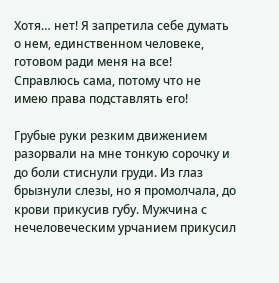Хотя… нет! Я запретила себе думать о нем, единственном человеке, готовом ради меня на все! Справлюсь сама, потому что не имею права подставлять его!

Грубые руки резким движением разорвали на мне тонкую сорочку и до боли стиснули груди. Из глаз брызнули слезы, но я промолчала, до крови прикусив губу. Мужчина с нечеловеческим урчанием прикусил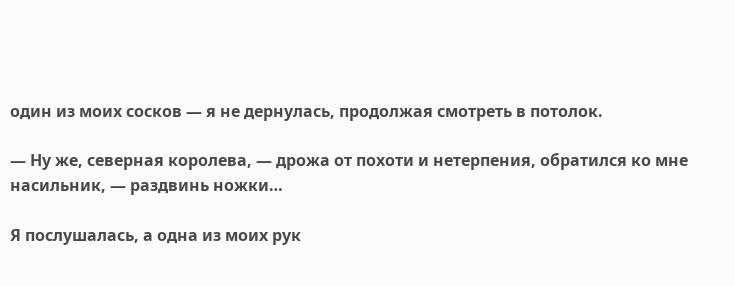один из моих сосков — я не дернулась, продолжая смотреть в потолок.

— Ну же, северная королева, — дрожа от похоти и нетерпения, обратился ко мне насильник, — раздвинь ножки…

Я послушалась, а одна из моих рук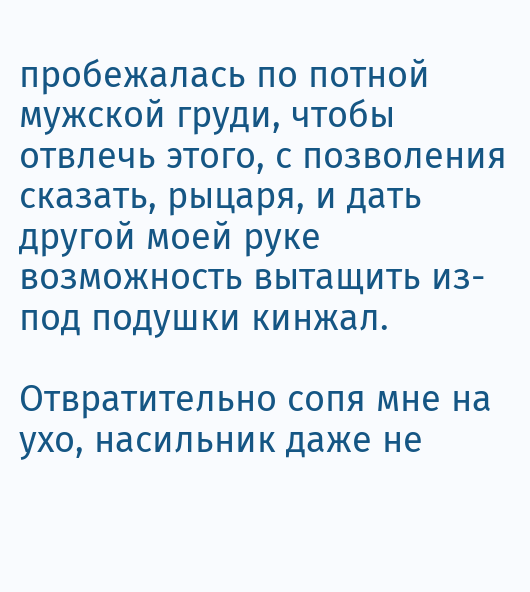пробежалась по потной мужской груди, чтобы отвлечь этого, с позволения сказать, рыцаря, и дать другой моей руке возможность вытащить из-под подушки кинжал.

Отвратительно сопя мне на ухо, насильник даже не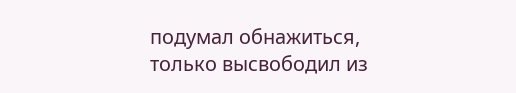подумал обнажиться, только высвободил из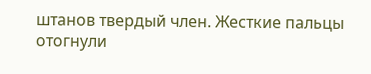штанов твердый член. Жесткие пальцы отогнули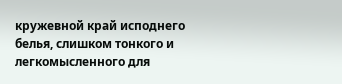кружевной край исподнего белья, слишком тонкого и легкомысленного для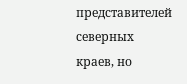представителей северных краев, но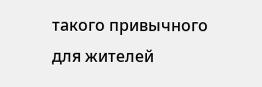такого привычного для жителей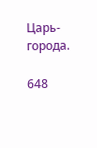Царь-города.

648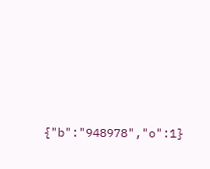{"b":"948978","o":1}